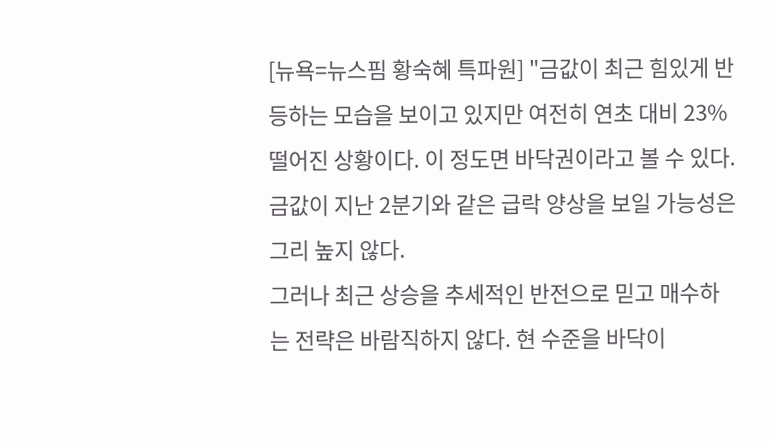[뉴욕=뉴스핌 황숙혜 특파원] "금값이 최근 힘있게 반등하는 모습을 보이고 있지만 여전히 연초 대비 23% 떨어진 상황이다. 이 정도면 바닥권이라고 볼 수 있다. 금값이 지난 2분기와 같은 급락 양상을 보일 가능성은 그리 높지 않다.
그러나 최근 상승을 추세적인 반전으로 믿고 매수하는 전략은 바람직하지 않다. 현 수준을 바닥이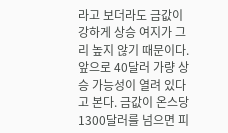라고 보더라도 금값이 강하게 상승 여지가 그리 높지 않기 때문이다. 앞으로 40달러 가량 상승 가능성이 열려 있다고 본다. 금값이 온스당 1300달러를 넘으면 피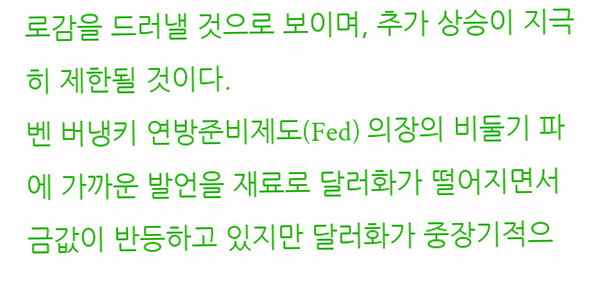로감을 드러낼 것으로 보이며, 추가 상승이 지극히 제한될 것이다.
벤 버냉키 연방준비제도(Fed) 의장의 비둘기 파에 가까운 발언을 재료로 달러화가 떨어지면서 금값이 반등하고 있지만 달러화가 중장기적으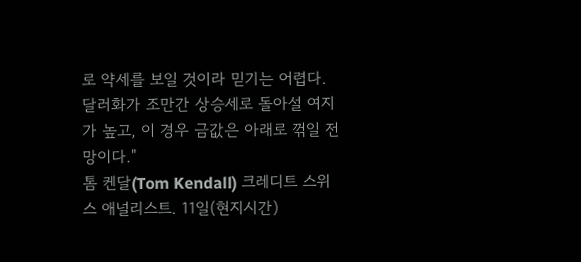로 약세를 보일 것이라 믿기는 어렵다. 달러화가 조만간 상승세로 돌아설 여지가 높고, 이 경우 금값은 아래로 꺾일 전망이다."
톰 켄달(Tom Kendall) 크레디트 스위스 애널리스트. 11일(현지시간)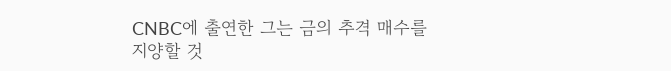CNBC에 출연한 그는 금의 추격 매수를 지양할 것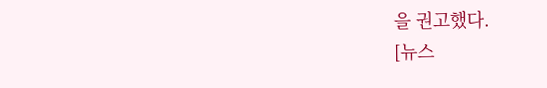을 권고했다.
[뉴스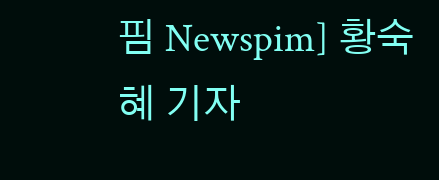핌 Newspim] 황숙혜 기자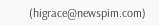(higrace@newspim.com)